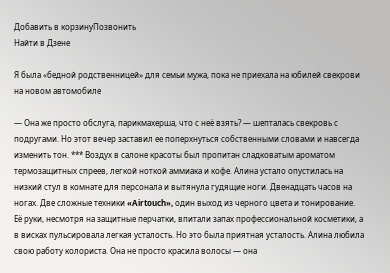Добавить в корзинуПозвонить
Найти в Дзене

Я была «бедной родственницей» для семьи мужа, пока не приехала на юбилей свекрови на новом автомобиле

— Она же просто обслуга, парикмахерша, что с неё взять? — шепталась свекровь с подругами. Но этот вечер заставил ее поперхнуться собственными словами и навсегда изменить тон. *** Воздух в салоне красоты был пропитан сладковатым ароматом термозащитных спреев, легкой ноткой аммиака и кофе. Алина устало опустилась на низкий стул в комнате для персонала и вытянула гудящие ноги. Двенадцать часов на ногах. Две сложные техники «Airtouch», один выход из черного цвета и тонирование. Её руки, несмотря на защитные перчатки, впитали запах профессиональной косметики, а в висках пульсировала легкая усталость. Но это была приятная усталость. Алина любила свою работу колориста. Она не просто красила волосы — она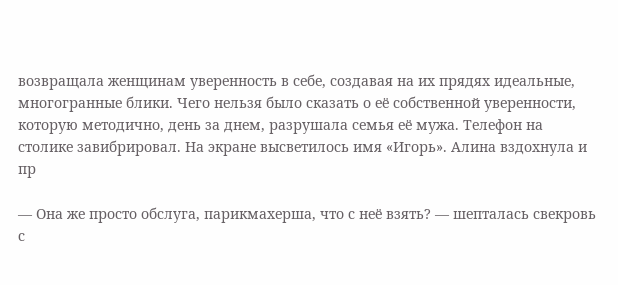возвращала женщинам уверенность в себе, создавая на их прядях идеальные, многогранные блики. Чего нельзя было сказать о её собственной уверенности, которую методично, день за днем, разрушала семья её мужа. Телефон на столике завибрировал. На экране высветилось имя «Игорь». Алина вздохнула и пр

— Она же просто обслуга, парикмахерша, что с неё взять? — шепталась свекровь с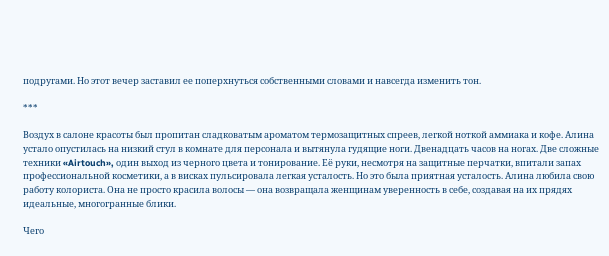подругами. Но этот вечер заставил ее поперхнуться собственными словами и навсегда изменить тон.

***

Воздух в салоне красоты был пропитан сладковатым ароматом термозащитных спреев, легкой ноткой аммиака и кофе. Алина устало опустилась на низкий стул в комнате для персонала и вытянула гудящие ноги. Двенадцать часов на ногах. Две сложные техники «Airtouch», один выход из черного цвета и тонирование. Её руки, несмотря на защитные перчатки, впитали запах профессиональной косметики, а в висках пульсировала легкая усталость. Но это была приятная усталость. Алина любила свою работу колориста. Она не просто красила волосы — она возвращала женщинам уверенность в себе, создавая на их прядях идеальные, многогранные блики.

Чего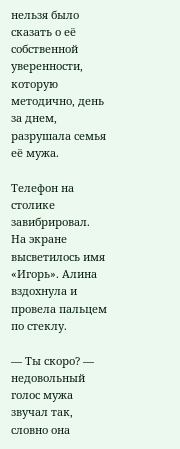нельзя было сказать о её собственной уверенности, которую методично, день за днем, разрушала семья её мужа.

Телефон на столике завибрировал. На экране высветилось имя «Игорь». Алина вздохнула и провела пальцем по стеклу.

— Ты скоро? — недовольный голос мужа звучал так, словно она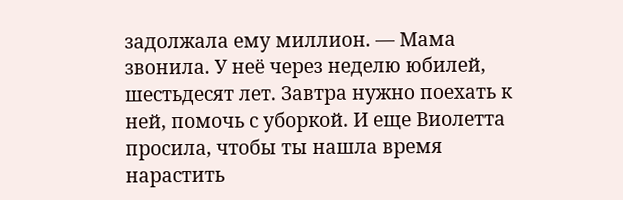задолжала ему миллион. — Мама звонила. У неё через неделю юбилей, шестьдесят лет. Завтра нужно поехать к ней, помочь с уборкой. И еще Виолетта просила, чтобы ты нашла время нарастить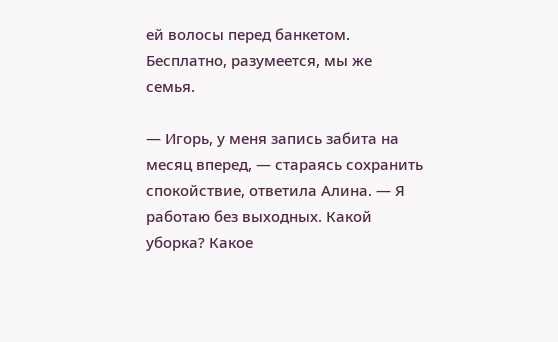ей волосы перед банкетом. Бесплатно, разумеется, мы же семья.

— Игорь, у меня запись забита на месяц вперед, — стараясь сохранить спокойствие, ответила Алина. — Я работаю без выходных. Какой уборка? Какое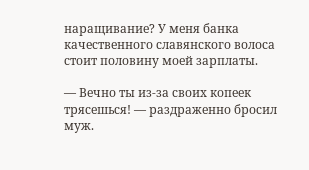наращивание? У меня банка качественного славянского волоса стоит половину моей зарплаты.

— Вечно ты из-за своих копеек трясешься! — раздраженно бросил муж.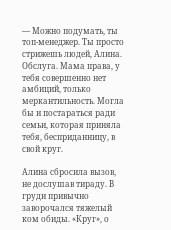— Можно подумать, ты топ-менеджер. Ты просто стрижешь людей, Алина. Обслуга. Мама права, у тебя совершенно нет амбиций, только меркантильность. Могла бы и постараться ради семьи, которая приняла тебя, бесприданницу, в свой круг.

Алина сбросила вызов, не дослушав тираду. В груди привычно заворочался тяжелый ком обиды. «Круг», о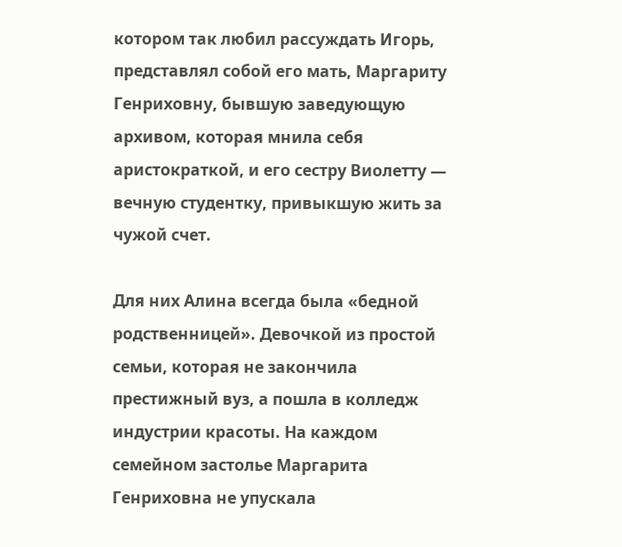котором так любил рассуждать Игорь, представлял собой его мать, Маргариту Генриховну, бывшую заведующую архивом, которая мнила себя аристократкой, и его сестру Виолетту — вечную студентку, привыкшую жить за чужой счет.

Для них Алина всегда была «бедной родственницей». Девочкой из простой семьи, которая не закончила престижный вуз, а пошла в колледж индустрии красоты. На каждом семейном застолье Маргарита Генриховна не упускала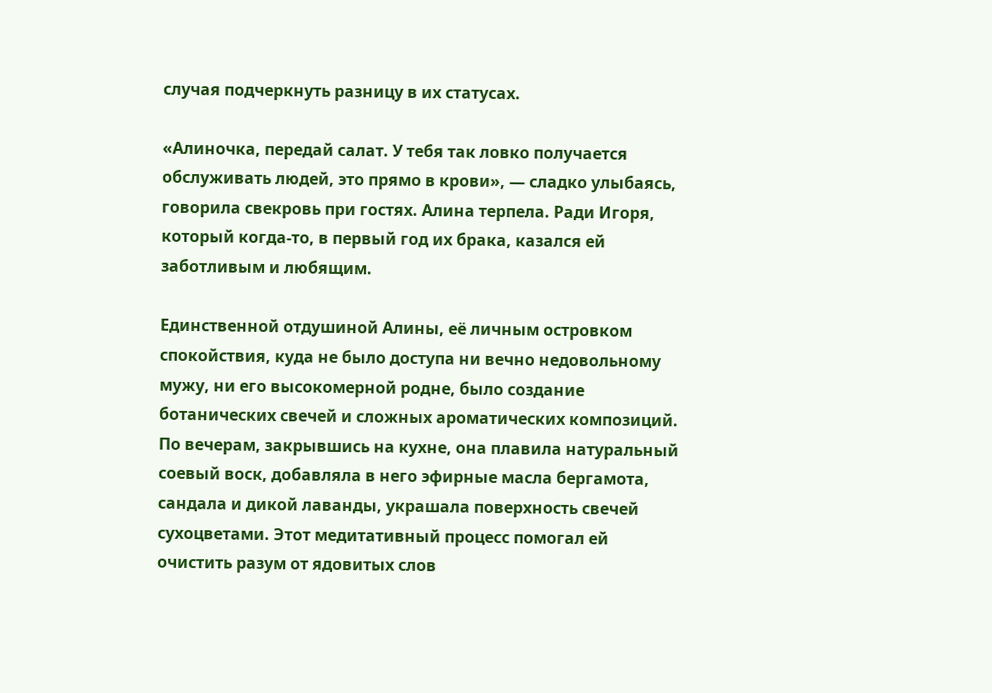случая подчеркнуть разницу в их статусах.

«Алиночка, передай салат. У тебя так ловко получается обслуживать людей, это прямо в крови», — сладко улыбаясь, говорила свекровь при гостях. Алина терпела. Ради Игоря, который когда-то, в первый год их брака, казался ей заботливым и любящим.

Единственной отдушиной Алины, её личным островком спокойствия, куда не было доступа ни вечно недовольному мужу, ни его высокомерной родне, было создание ботанических свечей и сложных ароматических композиций. По вечерам, закрывшись на кухне, она плавила натуральный соевый воск, добавляла в него эфирные масла бергамота, сандала и дикой лаванды, украшала поверхность свечей сухоцветами. Этот медитативный процесс помогал ей очистить разум от ядовитых слов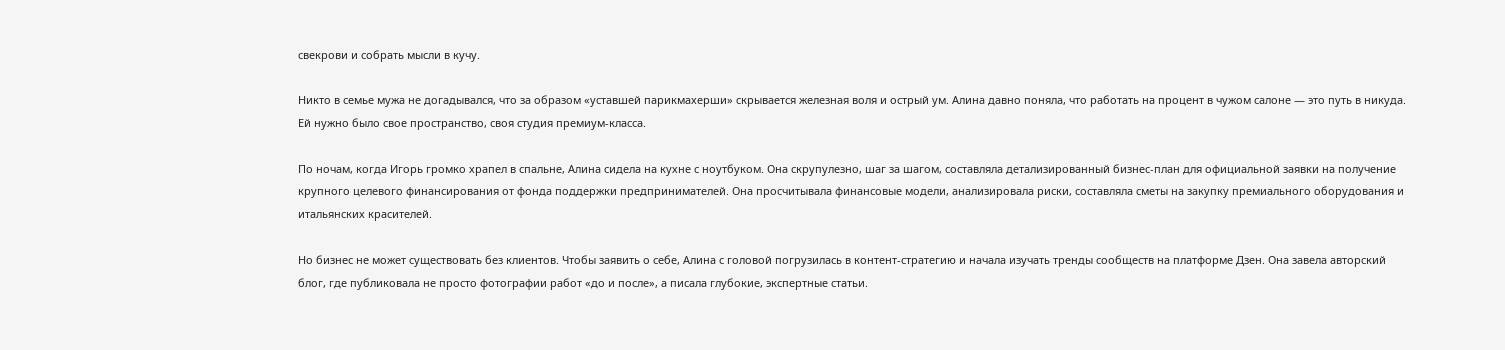свекрови и собрать мысли в кучу.

Никто в семье мужа не догадывался, что за образом «уставшей парикмахерши» скрывается железная воля и острый ум. Алина давно поняла, что работать на процент в чужом салоне — это путь в никуда. Ей нужно было свое пространство, своя студия премиум-класса.

По ночам, когда Игорь громко храпел в спальне, Алина сидела на кухне с ноутбуком. Она скрупулезно, шаг за шагом, составляла детализированный бизнес-план для официальной заявки на получение крупного целевого финансирования от фонда поддержки предпринимателей. Она просчитывала финансовые модели, анализировала риски, составляла сметы на закупку премиального оборудования и итальянских красителей.

Но бизнес не может существовать без клиентов. Чтобы заявить о себе, Алина с головой погрузилась в контент-стратегию и начала изучать тренды сообществ на платформе Дзен. Она завела авторский блог, где публиковала не просто фотографии работ «до и после», а писала глубокие, экспертные статьи.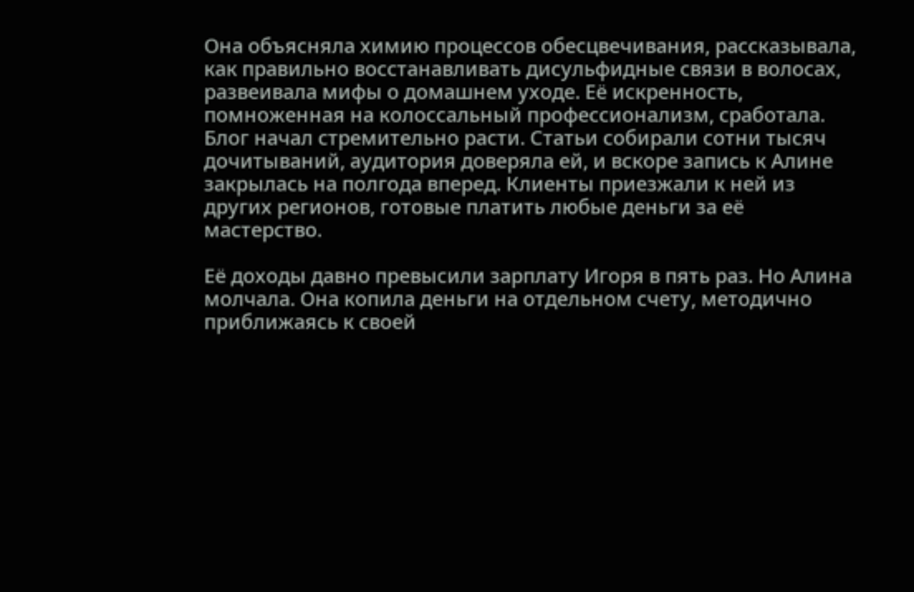Она объясняла химию процессов обесцвечивания, рассказывала, как правильно восстанавливать дисульфидные связи в волосах, развеивала мифы о домашнем уходе. Её искренность, помноженная на колоссальный профессионализм, сработала. Блог начал стремительно расти. Статьи собирали сотни тысяч дочитываний, аудитория доверяла ей, и вскоре запись к Алине закрылась на полгода вперед. Клиенты приезжали к ней из других регионов, готовые платить любые деньги за её мастерство.

Её доходы давно превысили зарплату Игоря в пять раз. Но Алина молчала. Она копила деньги на отдельном счету, методично приближаясь к своей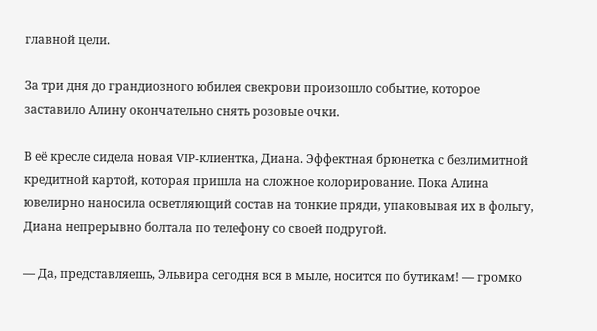главной цели.

За три дня до грандиозного юбилея свекрови произошло событие, которое заставило Алину окончательно снять розовые очки.

В её кресле сидела новая VIP-клиентка, Диана. Эффектная брюнетка с безлимитной кредитной картой, которая пришла на сложное колорирование. Пока Алина ювелирно наносила осветляющий состав на тонкие пряди, упаковывая их в фольгу, Диана непрерывно болтала по телефону со своей подругой.

— Да, представляешь, Эльвира сегодня вся в мыле, носится по бутикам! — громко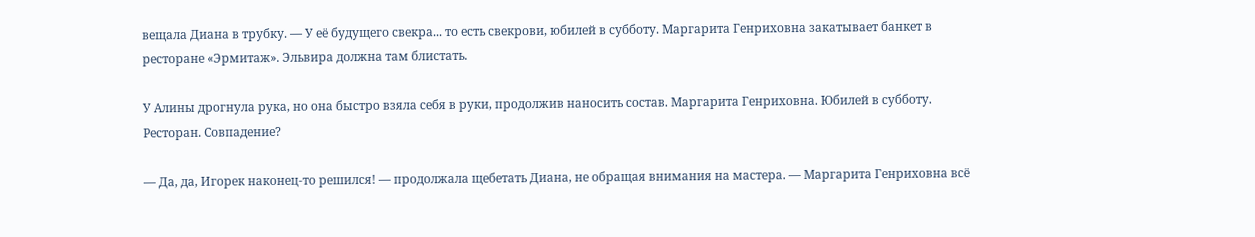вещала Диана в трубку. — У её будущего свекра... то есть свекрови, юбилей в субботу. Маргарита Генриховна закатывает банкет в ресторане «Эрмитаж». Эльвира должна там блистать.

У Алины дрогнула рука, но она быстро взяла себя в руки, продолжив наносить состав. Маргарита Генриховна. Юбилей в субботу. Ресторан. Совпадение?

— Да, да, Игорек наконец-то решился! — продолжала щебетать Диана, не обращая внимания на мастера. — Маргарита Генриховна всё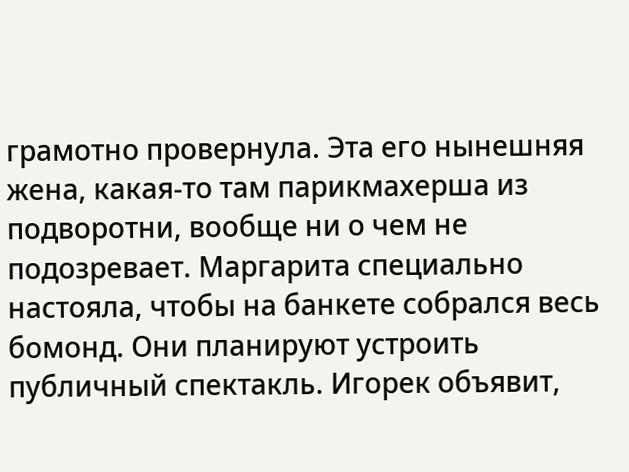грамотно провернула. Эта его нынешняя жена, какая-то там парикмахерша из подворотни, вообще ни о чем не подозревает. Маргарита специально настояла, чтобы на банкете собрался весь бомонд. Они планируют устроить публичный спектакль. Игорек объявит,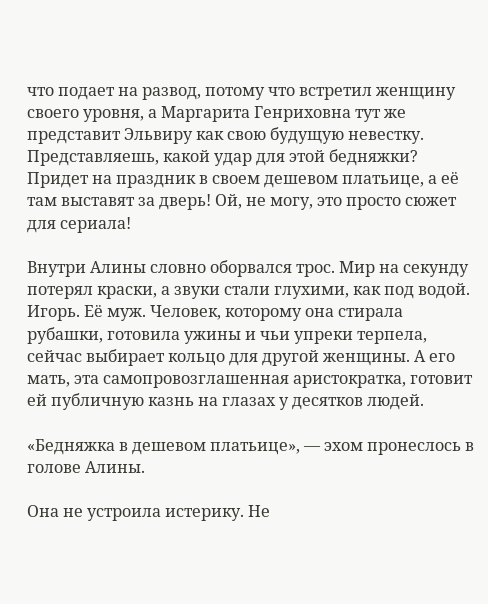что подает на развод, потому что встретил женщину своего уровня, а Маргарита Генриховна тут же представит Эльвиру как свою будущую невестку. Представляешь, какой удар для этой бедняжки? Придет на праздник в своем дешевом платьице, а её там выставят за дверь! Ой, не могу, это просто сюжет для сериала!

Внутри Алины словно оборвался трос. Мир на секунду потерял краски, а звуки стали глухими, как под водой. Игорь. Её муж. Человек, которому она стирала рубашки, готовила ужины и чьи упреки терпела, сейчас выбирает кольцо для другой женщины. А его мать, эта самопровозглашенная аристократка, готовит ей публичную казнь на глазах у десятков людей.

«Бедняжка в дешевом платьице», — эхом пронеслось в голове Алины.

Она не устроила истерику. Не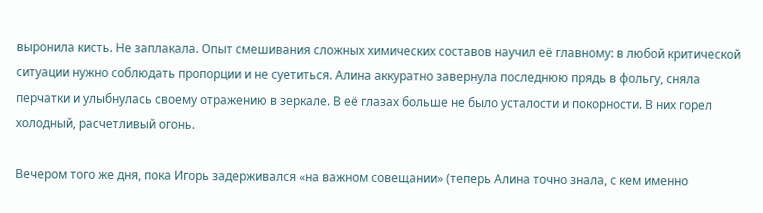выронила кисть. Не заплакала. Опыт смешивания сложных химических составов научил её главному: в любой критической ситуации нужно соблюдать пропорции и не суетиться. Алина аккуратно завернула последнюю прядь в фольгу, сняла перчатки и улыбнулась своему отражению в зеркале. В её глазах больше не было усталости и покорности. В них горел холодный, расчетливый огонь.

Вечером того же дня, пока Игорь задерживался «на важном совещании» (теперь Алина точно знала, с кем именно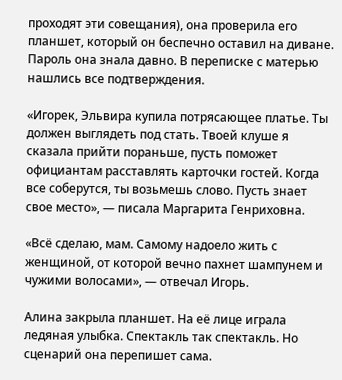проходят эти совещания), она проверила его планшет, который он беспечно оставил на диване. Пароль она знала давно. В переписке с матерью нашлись все подтверждения.

«Игорек, Эльвира купила потрясающее платье. Ты должен выглядеть под стать. Твоей клуше я сказала прийти пораньше, пусть поможет официантам расставлять карточки гостей. Когда все соберутся, ты возьмешь слово. Пусть знает свое место», — писала Маргарита Генриховна.

«Всё сделаю, мам. Самому надоело жить с женщиной, от которой вечно пахнет шампунем и чужими волосами», — отвечал Игорь.

Алина закрыла планшет. На её лице играла ледяная улыбка. Спектакль так спектакль. Но сценарий она перепишет сама.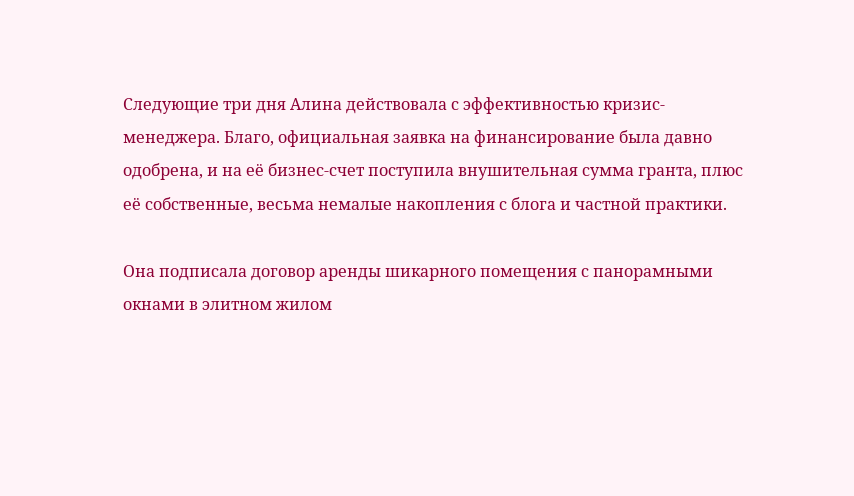Следующие три дня Алина действовала с эффективностью кризис-менеджера. Благо, официальная заявка на финансирование была давно одобрена, и на её бизнес-счет поступила внушительная сумма гранта, плюс её собственные, весьма немалые накопления с блога и частной практики.

Она подписала договор аренды шикарного помещения с панорамными окнами в элитном жилом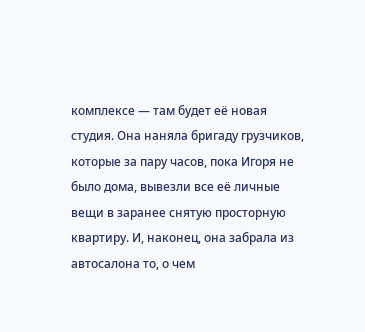комплексе — там будет её новая студия. Она наняла бригаду грузчиков, которые за пару часов, пока Игоря не было дома, вывезли все её личные вещи в заранее снятую просторную квартиру. И, наконец, она забрала из автосалона то, о чем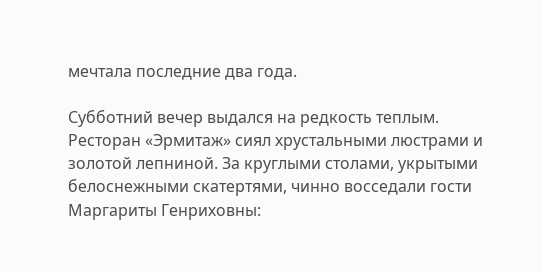мечтала последние два года.

Субботний вечер выдался на редкость теплым. Ресторан «Эрмитаж» сиял хрустальными люстрами и золотой лепниной. За круглыми столами, укрытыми белоснежными скатертями, чинно восседали гости Маргариты Генриховны: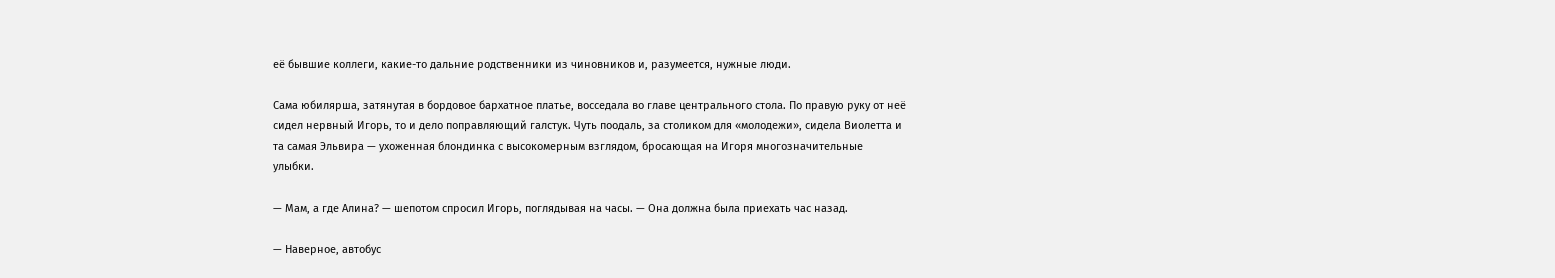её бывшие коллеги, какие-то дальние родственники из чиновников и, разумеется, нужные люди.

Сама юбилярша, затянутая в бордовое бархатное платье, восседала во главе центрального стола. По правую руку от неё сидел нервный Игорь, то и дело поправляющий галстук. Чуть поодаль, за столиком для «молодежи», сидела Виолетта и та самая Эльвира — ухоженная блондинка с высокомерным взглядом, бросающая на Игоря многозначительные улыбки.

— Мам, а где Алина? — шепотом спросил Игорь, поглядывая на часы. — Она должна была приехать час назад.

— Наверное, автобус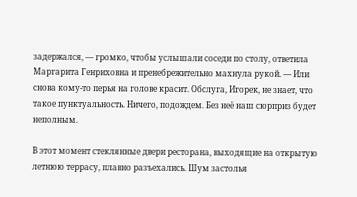задержался, — громко, чтобы услышали соседи по столу, ответила Маргарита Генриховна и пренебрежительно махнула рукой. — Или снова кому-то перья на голове красит. Обслуга, Игорек, не знает, что такое пунктуальность. Ничего, подождем. Без неё наш сюрприз будет неполным.

В этот момент стеклянные двери ресторана, выходящие на открытую летнюю террасу, плавно разъехались. Шум застолья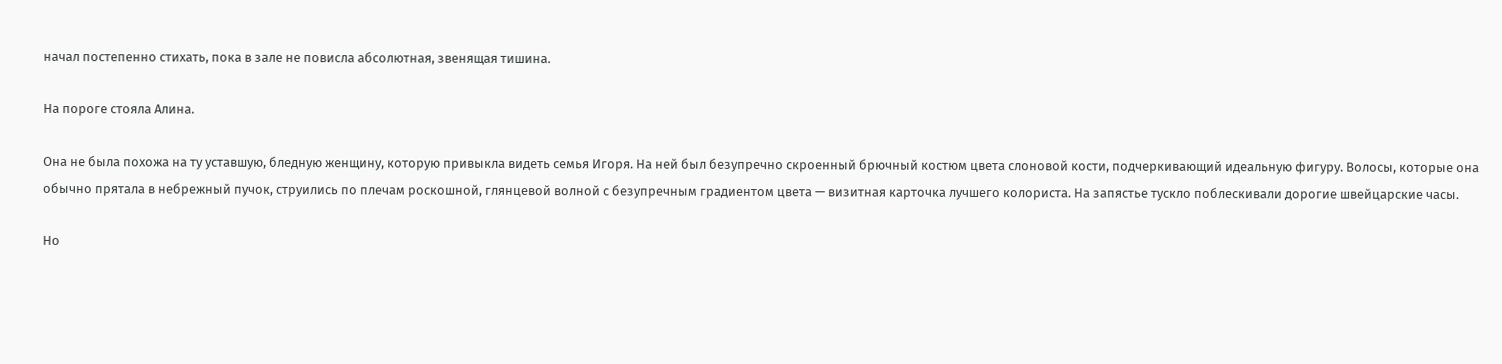начал постепенно стихать, пока в зале не повисла абсолютная, звенящая тишина.

На пороге стояла Алина.

Она не была похожа на ту уставшую, бледную женщину, которую привыкла видеть семья Игоря. На ней был безупречно скроенный брючный костюм цвета слоновой кости, подчеркивающий идеальную фигуру. Волосы, которые она обычно прятала в небрежный пучок, струились по плечам роскошной, глянцевой волной с безупречным градиентом цвета — визитная карточка лучшего колориста. На запястье тускло поблескивали дорогие швейцарские часы.

Но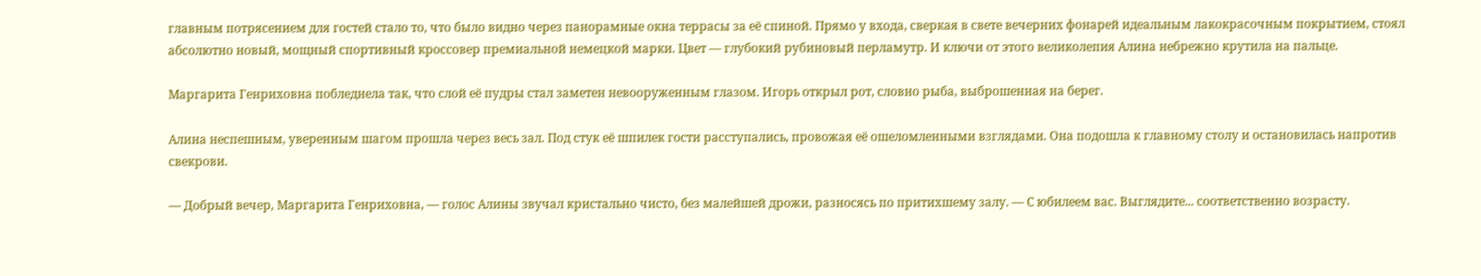главным потрясением для гостей стало то, что было видно через панорамные окна террасы за её спиной. Прямо у входа, сверкая в свете вечерних фонарей идеальным лакокрасочным покрытием, стоял абсолютно новый, мощный спортивный кроссовер премиальной немецкой марки. Цвет — глубокий рубиновый перламутр. И ключи от этого великолепия Алина небрежно крутила на пальце.

Маргарита Генриховна побледнела так, что слой её пудры стал заметен невооруженным глазом. Игорь открыл рот, словно рыба, выброшенная на берег.

Алина неспешным, уверенным шагом прошла через весь зал. Под стук её шпилек гости расступались, провожая её ошеломленными взглядами. Она подошла к главному столу и остановилась напротив свекрови.

— Добрый вечер, Маргарита Генриховна, — голос Алины звучал кристально чисто, без малейшей дрожи, разносясь по притихшему залу. — С юбилеем вас. Выглядите... соответственно возрасту.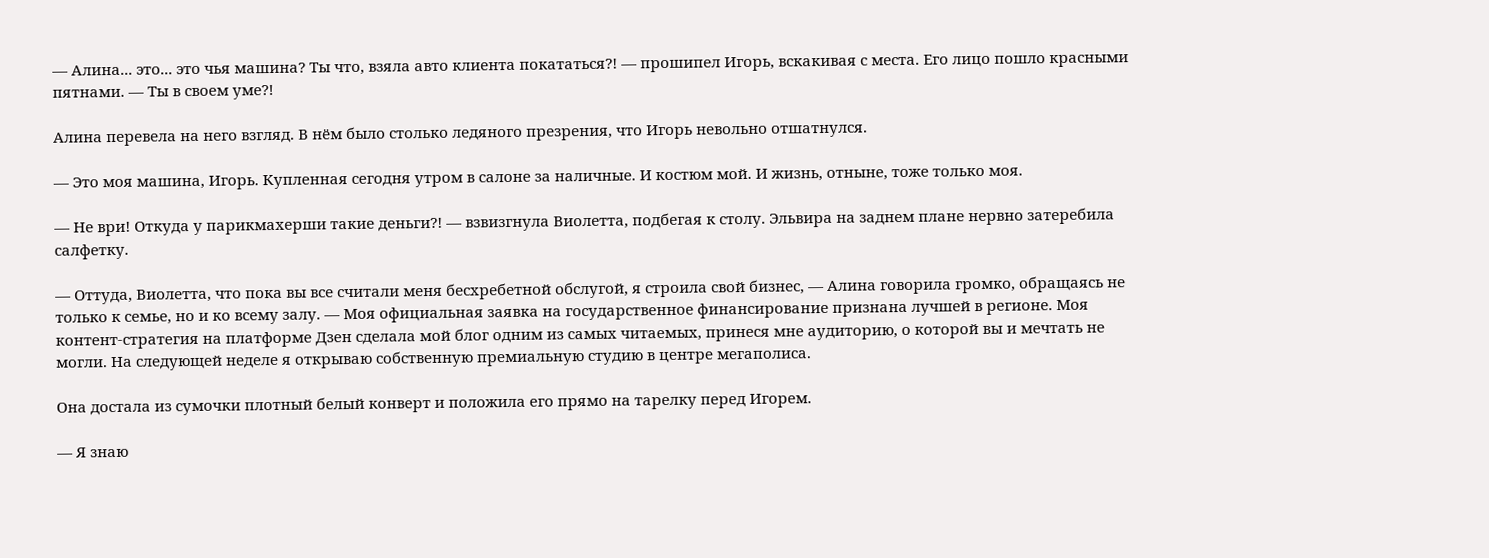— Алина... это... это чья машина? Ты что, взяла авто клиента покататься?! — прошипел Игорь, вскакивая с места. Его лицо пошло красными пятнами. — Ты в своем уме?!

Алина перевела на него взгляд. В нём было столько ледяного презрения, что Игорь невольно отшатнулся.

— Это моя машина, Игорь. Купленная сегодня утром в салоне за наличные. И костюм мой. И жизнь, отныне, тоже только моя.

— Не ври! Откуда у парикмахерши такие деньги?! — взвизгнула Виолетта, подбегая к столу. Эльвира на заднем плане нервно затеребила салфетку.

— Оттуда, Виолетта, что пока вы все считали меня бесхребетной обслугой, я строила свой бизнес, — Алина говорила громко, обращаясь не только к семье, но и ко всему залу. — Моя официальная заявка на государственное финансирование признана лучшей в регионе. Моя контент-стратегия на платформе Дзен сделала мой блог одним из самых читаемых, принеся мне аудиторию, о которой вы и мечтать не могли. На следующей неделе я открываю собственную премиальную студию в центре мегаполиса.

Она достала из сумочки плотный белый конверт и положила его прямо на тарелку перед Игорем.

— Я знаю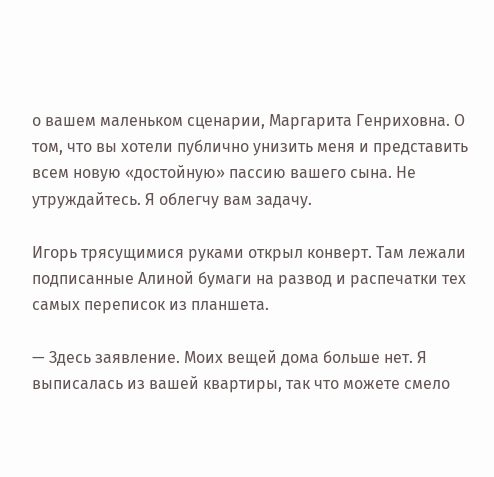о вашем маленьком сценарии, Маргарита Генриховна. О том, что вы хотели публично унизить меня и представить всем новую «достойную» пассию вашего сына. Не утруждайтесь. Я облегчу вам задачу.

Игорь трясущимися руками открыл конверт. Там лежали подписанные Алиной бумаги на развод и распечатки тех самых переписок из планшета.

— Здесь заявление. Моих вещей дома больше нет. Я выписалась из вашей квартиры, так что можете смело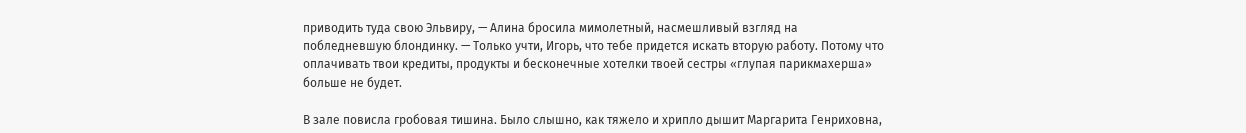приводить туда свою Эльвиру, — Алина бросила мимолетный, насмешливый взгляд на побледневшую блондинку. — Только учти, Игорь, что тебе придется искать вторую работу. Потому что оплачивать твои кредиты, продукты и бесконечные хотелки твоей сестры «глупая парикмахерша» больше не будет.

В зале повисла гробовая тишина. Было слышно, как тяжело и хрипло дышит Маргарита Генриховна,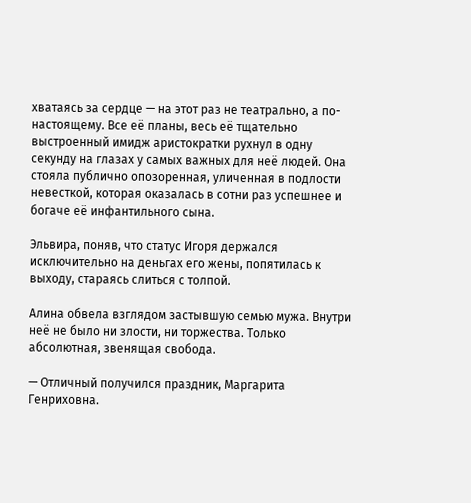хватаясь за сердце — на этот раз не театрально, а по-настоящему. Все её планы, весь её тщательно выстроенный имидж аристократки рухнул в одну секунду на глазах у самых важных для неё людей. Она стояла публично опозоренная, уличенная в подлости невесткой, которая оказалась в сотни раз успешнее и богаче её инфантильного сына.

Эльвира, поняв, что статус Игоря держался исключительно на деньгах его жены, попятилась к выходу, стараясь слиться с толпой.

Алина обвела взглядом застывшую семью мужа. Внутри неё не было ни злости, ни торжества. Только абсолютная, звенящая свобода.

— Отличный получился праздник, Маргарита Генриховна.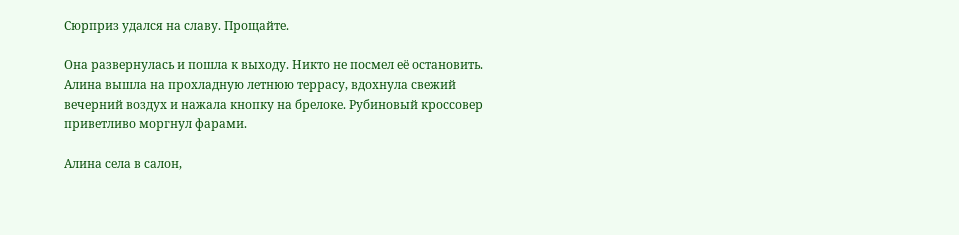Сюрприз удался на славу. Прощайте.

Она развернулась и пошла к выходу. Никто не посмел её остановить. Алина вышла на прохладную летнюю террасу, вдохнула свежий вечерний воздух и нажала кнопку на брелоке. Рубиновый кроссовер приветливо моргнул фарами.

Алина села в салон,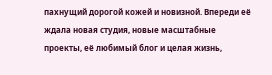пахнущий дорогой кожей и новизной. Впереди её ждала новая студия, новые масштабные проекты, её любимый блог и целая жизнь,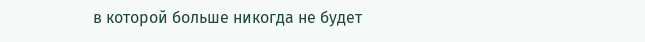в которой больше никогда не будет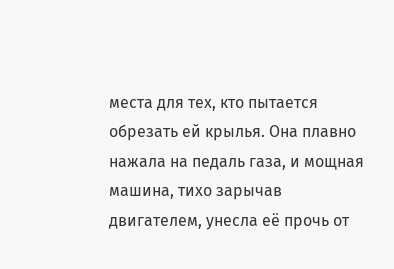места для тех, кто пытается обрезать ей крылья. Она плавно нажала на педаль газа, и мощная машина, тихо зарычав двигателем, унесла её прочь от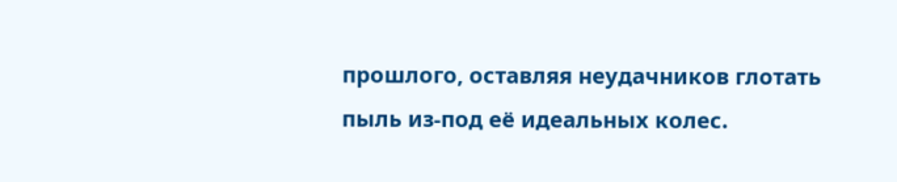прошлого, оставляя неудачников глотать пыль из-под её идеальных колес.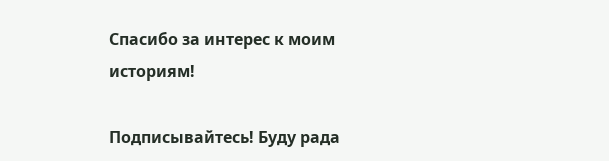Спасибо за интерес к моим историям!

Подписывайтесь! Буду рада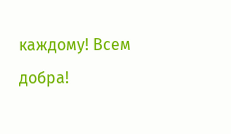каждому! Всем добра!